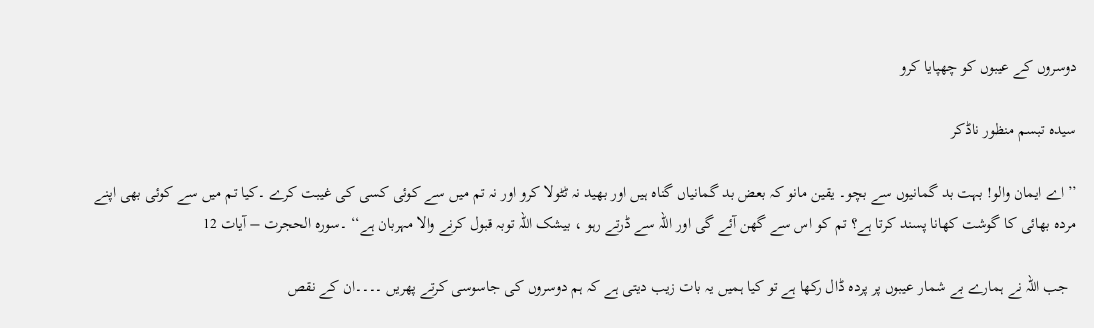دوسروں کے عیبوں کو چھپایا کرو

سیدہ تبسم منظور ناڈکر

’’اے ایمان والو! بہت بد گمانیوں سے بچو۔ یقین مانو کہ بعض بد گمانیاں گناہ ہیں اور بھید نہ ٹٹولا کرو اور نہ تم میں سے کوئی کسی کی غیبت کرے ۔کیا تم میں سے کوئی بھی اپنے مردہ بھائی کا گوشت کھانا پسند کرتا ہے؟ تم کو اس سے گھن آئے گی اور اللہ سے ڈرتے رہو ، بیشک اللہ توبہ قبول کرنے والا مہربان ہے‘‘ ۔سورہ الحجرت – آیات 12

  جب اللہ نے ہمارے بے شمار عیبوں پر پردہ ڈال رکھا ہے تو کیا ہمیں یہ بات زیب دیتی ہے کہ ہم دوسروں کی جاسوسی کرتے پھریں ۔۔۔۔ان کے نقص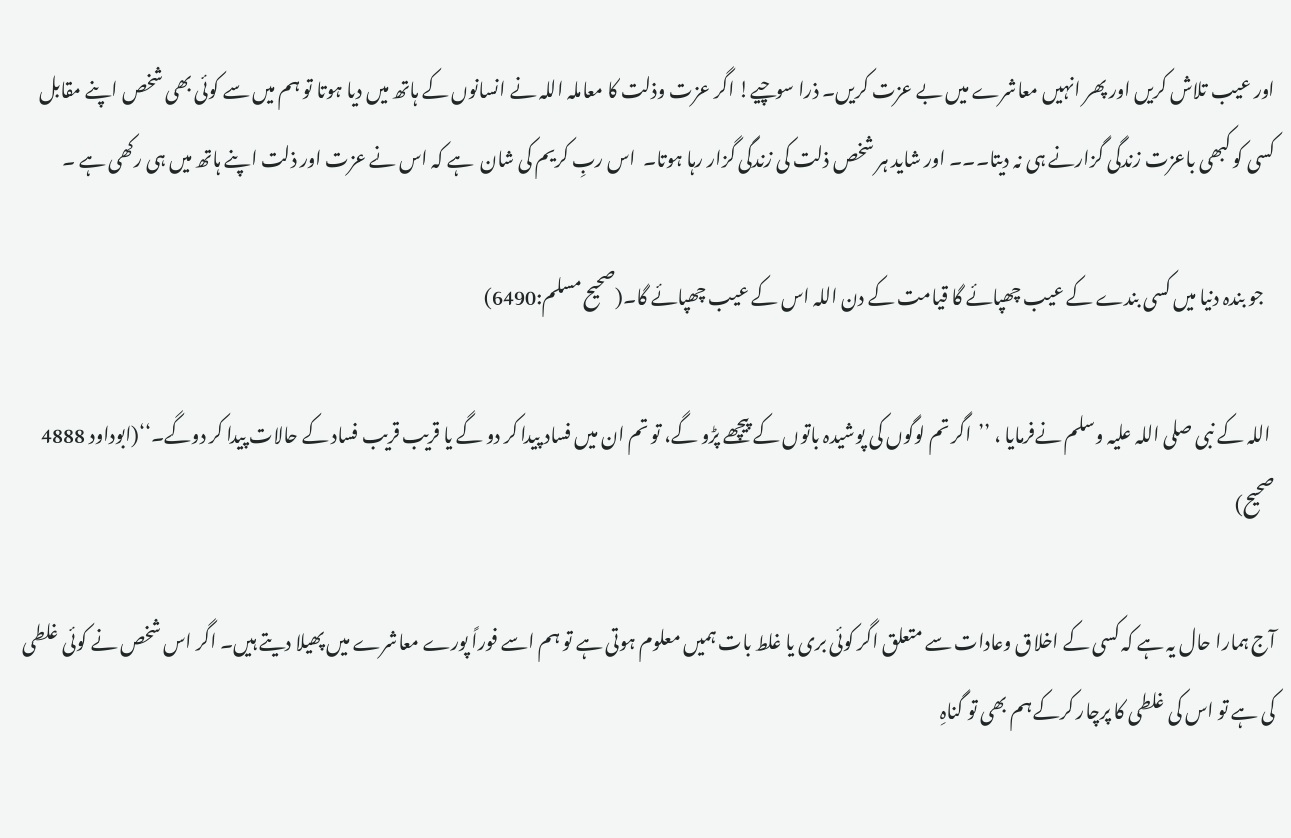اور عیب تلاش کریں اور پھر انہیں معاشرے میں بے عزت کریں۔ ذرا سوچیے! اگر عزت وذلت کا معاملہ اللہ نے انسانوں کے ہاتھ میں دیا ہوتا تو ہم میں سے کوئی بھی شخص اپنے مقابل کسی کو کبھی باعزت زندگی گزارنے ہی نہ دیتا۔۔۔ اور شاید ہر شخص ذلت کی زندگی گزار رہا ہوتا۔  اس ربِ کریم کی شان  ہے کہ اس نے عزت اور ذلت اپنے ہاتھ میں ہی رکھی ہے ۔

   جو بندہ دنیا میں کسی بندے کے عیب چھپائے گا قیامت کے دن اللہ اس کے عیب چھپائے گا۔(صحیح مسلم:6490)

 اللہ کے نبی صلی اللہ علیہ وسلم نےفرمایا ، ’’اگر تم لوگوں کی پوشیدہ باتوں کے پیچھے پڑو گے، تو تم ان میں فساد پیدا کر دو گے یا قریب قریب فساد کے حالات پیدا کر دوگے۔‘‘(ابوداود 4888 صحيح)

آج ہمارا حال یہ ہے کہ کسی کے اخلاق وعادات سے متعلق اگر کوئی بری یا غلط بات ہمیں معلوم ہوتی ہے تو ہم اسے فوراً پورے معاشرے میں پھیلا دیتے ہیں۔ اگر اس شخص نے کوئی غلطی کی ہے تو اس کی غلطی کا پرچار کرکے ہم بھی تو گناہِ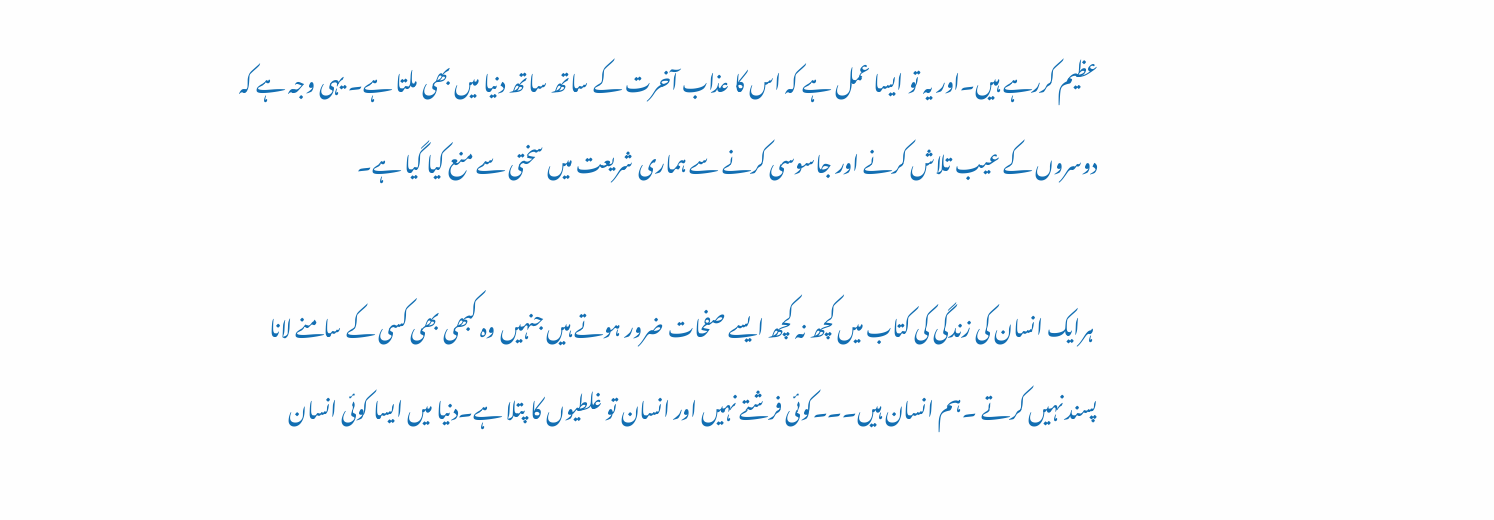عظیم کررہے ہیں۔اور یہ تو ایسا عمل ہے کہ اس کا عذاب آخرت کے ساتھ ساتھ دنیا میں بھی ملتا ہے۔ یہی وجہ ہے کہ دوسروں کے عیب تلاش کرنے اور جاسوسی کرنے سے ہماری شریعت میں سختی سے منع کیا گیا ہے۔

 ہرایک انسان کی زندگی کی کتاب میں کچھ نہ کچھ ایسے صفحات ضرور ہوتے ہیں جنہیں وہ کبھی بھی کسی کے سامنے لانا پسند نہیں کرتے ۔ہم انسان ہیں۔۔۔کوئی فرشتے نہیں اور انسان تو غلطیوں کا پتلا ہے۔دنیا میں ایسا کوئی انسان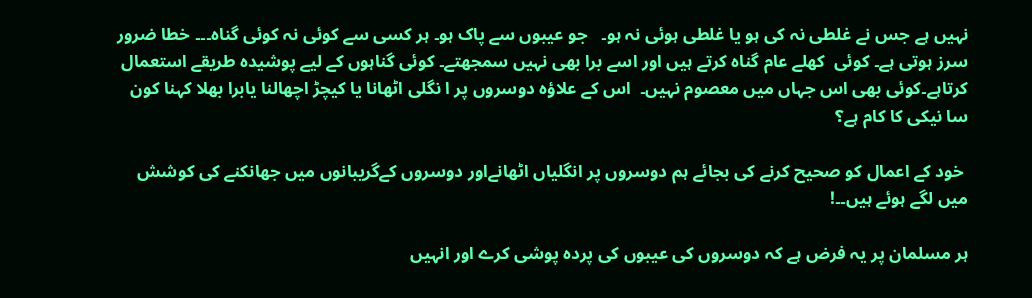نہیں ہے جس نے غلطی نہ کی ہو یا غلطی ہوئی نہ ہو۔   جو عیبوں سے پاک ہو۔ ہر کسی سے کوئی نہ کوئی گناہ۔۔۔ خطا ضرور سرز ہوتی ہے۔ کوئی  کھلے عام گناہ کرتے ہیں اور اسے برا بھی نہیں سمجھتے۔ کوئی گناہوں کے لیے پوشیدہ طریقے استعمال کرتاہے۔کوئی بھی اس جہاں میں معصوم نہیں۔  اس کے علاؤہ دوسروں پر ا نگلی اٹھانا یا کیچڑ اچھالنا یابرا بھلا کہنا کون سا نیکی کا کام ہے؟

 خود کے اعمال کو صحیح کرنے کی بجائے ہم دوسروں پر انگلیاں اٹھانےاور دوسروں کےگریبانوں میں جھانکنے کی کوشش میں لگے ہوئے ہیں۔۔!

ہر مسلمان پر یہ فرض ہے کہ دوسروں کی عیبوں کی پردہ پوشی کرے اور انہیں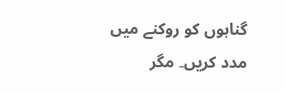گناہوں کو روکنے میں مدد کریں۔ مگر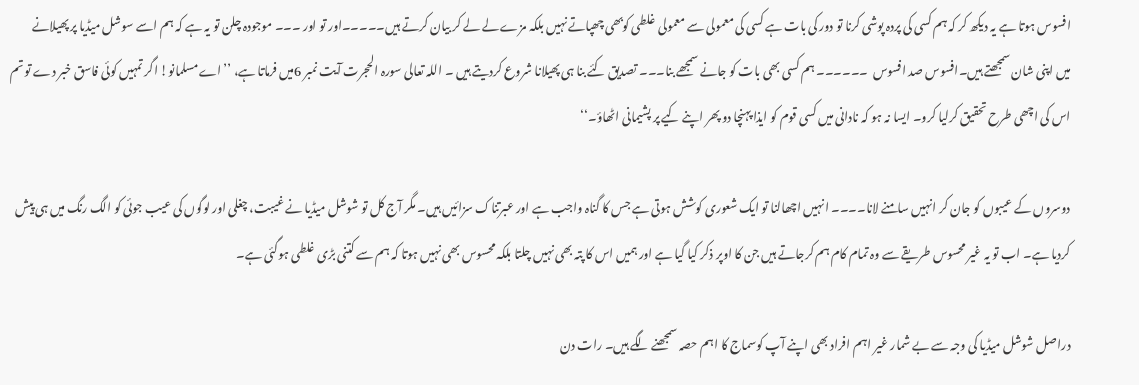افسوس ہوتا ہے یہ دیکھ کر کہ ہم کسی کی پردہ پوشی کرنا تو دور کی بات ہے کسی کی معمولی سے معمولی غلطی کوبھی چھپاتے نہیں بلکہ مزے لے لے کر بیان کرتے ہیں۔۔۔۔۔اور تو اور ۔۔۔ موجودہ چلن تو یہ ہے کہ ہم اسے سوشل میڈیا پر پھیلانے میں اپنی شان سمجھتے ہیں۔افسوس صد افسوس  ۔۔۔۔۔۔ ہم کسی بھی بات کو جانے سمجھے بنا۔۔۔ تصدیق کئے بنا ہی پھیلانا شروع کردیتے ہیں ۔ اللہ تعالی سورہ الحجرت آیت نمبر 6میں فرماتا ہے، ’’اےمسلمانو! اگر تمہیں کوئی فاسق خبر دے تو تم اس کی اچھی طرح تحقیق کرلیا کرو۔ ایسا نہ ہو کہ نادانی میں کسی قوم کو ایذا پہنچا دو پھر اپنے کیے پر پشیمانی اٹھاؤ۔‘‘

دوسروں کے عیبوں کو جان کر انہیں سامنے لانا۔۔۔۔ انہیں اچھالنا تو ایک شعوری کوشش ہوتی ہے جس کا گناہ واجب ہے اور عبرتناک سزائیں ہیں۔ مگر آج کل تو شوشل میڈیا نے غیبت، چغلی اور لوگوں کی عیب جوئی کو الگ رنگ میں ہی پیش کردیا ہے۔ اب تو یہ غیر محسوس طریقے سے وہ تمام کام ہم کرجاتے ہیں جن کا اوپر ذکر کیا گیا ہے اور ہمیں اس کا پتہ بھی نہیں چلتا بلکہ محسوس بھی نہیں ہوتا کہ ہم سے کتنی بڑی غلطی ہوگئی ہے۔

دراصل شوشل میڈیا کی وجہ سے بے شمار غیر اہم افراد بھی اپنے آپ کوسماج کا اہم حصہ سمجھنے لگے ہیں۔ رات دن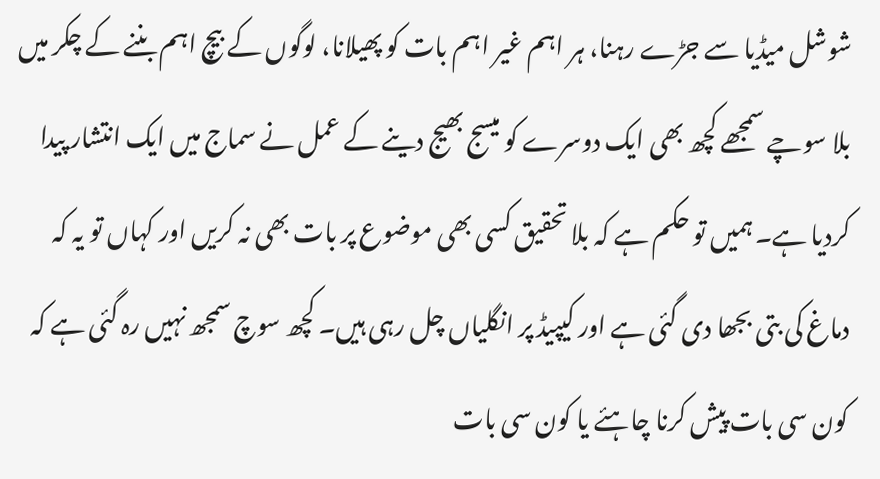شوشل میڈیا سے جڑے رہنا، ہر اہم غیر اہم بات کو پھیلانا، لوگوں کے بیچ اہم بننے کے چکر میں بلا سوچے سمجھے کچھ بھی ایک دوسرے کو میسج بھیج دینے کے عمل نے سماج میں ایک انتشار پیدا کردیا ہے۔ ہمیں تو حکم ہے کہ بلا تحقیق کسی بھی موضوع پر بات بھی نہ کریں اور کہاں تو یہ کہ دماغ کی بتی بجھا دی گئی ہے اور کیپیڈ پر انگلیاں چل رہی ہیں۔ کچھ سوچ سمجھ نہیں رہ گئی ہے کہ کون سی بات پیش کرنا چاہئے یا کون سی بات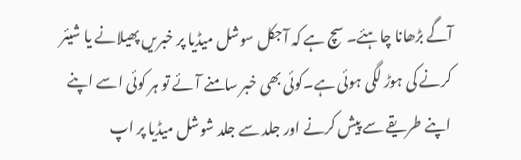آگے بڑھانا چاہئے۔ سچ ہے کہ آجکل سوشل میڈیا پر خبریں پھیلانے یا شیئر کرنے کی ہوڑ لگی ہوئی ہے۔کوئی بھی خبر سامنے آئے تو ہر کوئی اسے اپنے اپنے طریقے سے پیش کرنے اور جلد سے جلد شوشل میڈیا پر اپ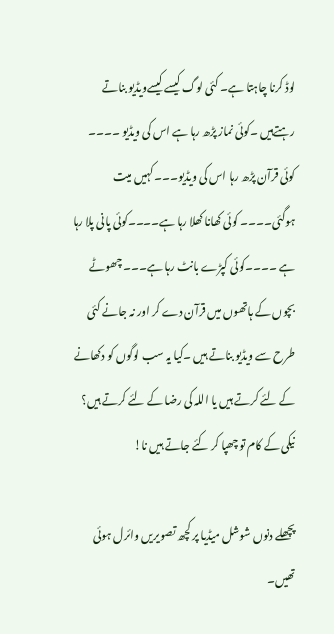لوڈ کرنا چاہتا ہے۔ کئی لوگ کیسے کیسےویڈیو بناتے رہتےہیں ۔کوئی نماز پڑھ رہا ہے اس کی ویڈیو ۔۔۔۔ کوئی قرآن پڑھ رہا اس کی ویڈیو۔۔۔ کہیں میت ہوگئی۔۔۔۔ کوئی کھانا کھلا رہا ہے۔۔۔۔کوئی پانی پلا رہا ہے ۔۔۔۔کوئی کپڑے بانٹ رہا ہے۔۔۔ چھوٹے بچوں کے ہاتھوں میں قرآن دے کر اور نہ جانے کئی طرح سے ویڈیو بناتے ہیں ۔کیا یہ سب لوگوں کو دکھانے کے لئے کرتے ہیں یا اللہ کی رضا کے لئے کرتے ہیں؟ نیکی کے کام تو چھپا کر کئے جاتے ہیں نا!

پچھلے دنوں شوشل میڈیا پر کچھ تصویریں وائرل ہوئی تھیں۔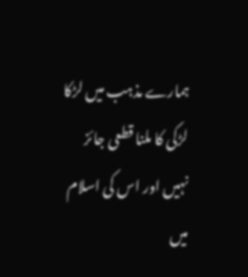ہمارے مذہب میں لڑکا لڑکی کا ملنا قطعی جائز نہیں اور اس کی اسلام میں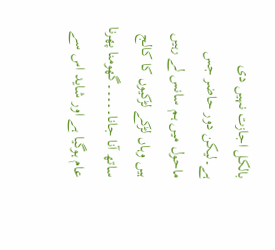بالکل اجازت نہیں دی ہے۔لیکن دور حاضر جس ماحول میں ہم سانس لے رہیں ہیں وہاں لڑکے لڑکیوں کا کالج ساتھ آنا جانا۔۔۔۔۔گھومنا پھرنا عام ہوگیا ہے اور شاید اس سے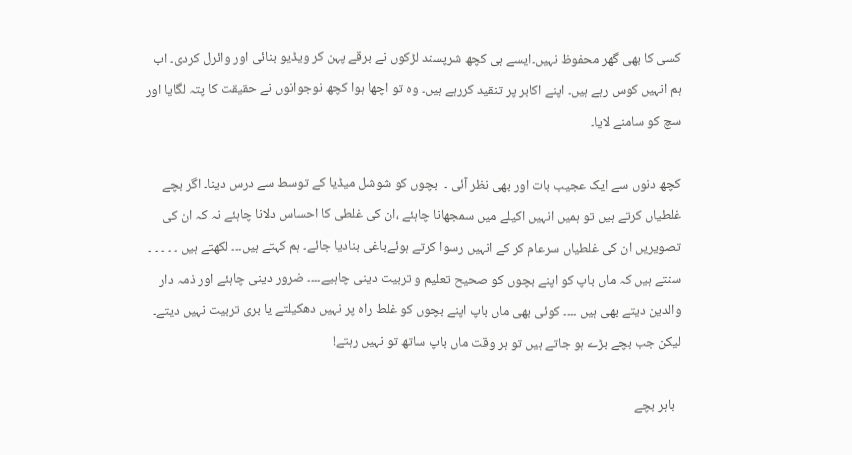کسی کا بھی گھر محفوظ نہیں۔ایسے ہی کچھ شرپسند لڑکوں نے برقے پہن کر ویڈیو بنائی اور وائرل کردی۔ اب ہم انہیں کوس رہے ہیں۔ اپنے اکابر پر تنقید کررہے ہیں۔ وہ تو اچھا ہوا کچھ نوجوانوں نے حقیقت کا پتہ لگایا اور سچ کو سامنے لایا۔

کچھ دنوں سے ایک عجیب بات اور بھی نظر آئی ۔  بچوں کو شوشل میڈیا کے توسط سے درس دینا۔ اگر بچے غلطیاں کرتے ہیں تو ہمیں انہیں اکیلے میں سمجھانا چاہئے ،ان کی غلطی کا احساس دلانا چاہئے نہ کہ ان کی تصویریں ان کی غلطیاں سرعام کر کے انہیں رسوا کرتے ہوئےباغی بنادیا جائے۔ ہم کہتے ہیں۔۔۔ لکھتے ہیں ۔ ۔ ۔ ۔ ۔ سنتے ہیں کہ ماں باپ کو اپنے بچوں کو صحیح تعلیم و تربیت دینی چاہیے۔۔۔۔ ضرور دینی چاہئے اور ذمہ دار والدین دیتے بھی ہیں ۔۔۔۔ کوئی بھی ماں باپ اپنے بچوں کو غلط راہ پر نہیں دھکیلتے یا بری تربیت نہیں دیتے۔ لیکن جب بچے بڑے ہو جاتے ہیں تو ہر وقت ماں باپ ساتھ تو نہیں رہتے!

  باہر بچے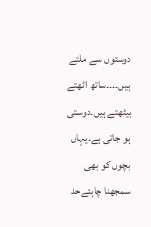دوستوں سے ملتے ہیں۔۔۔۔ساتھ اٹھتے بیٹھتے ہیں۔دوستی ہو جاتی ہے۔یہاں بچوں کو بھی سمجھنا چاہئےحد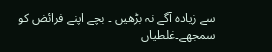سے زیادہ آگے نہ بڑھیں ۔ بچے اپنے فرائض کو سمجھے۔غلطیاں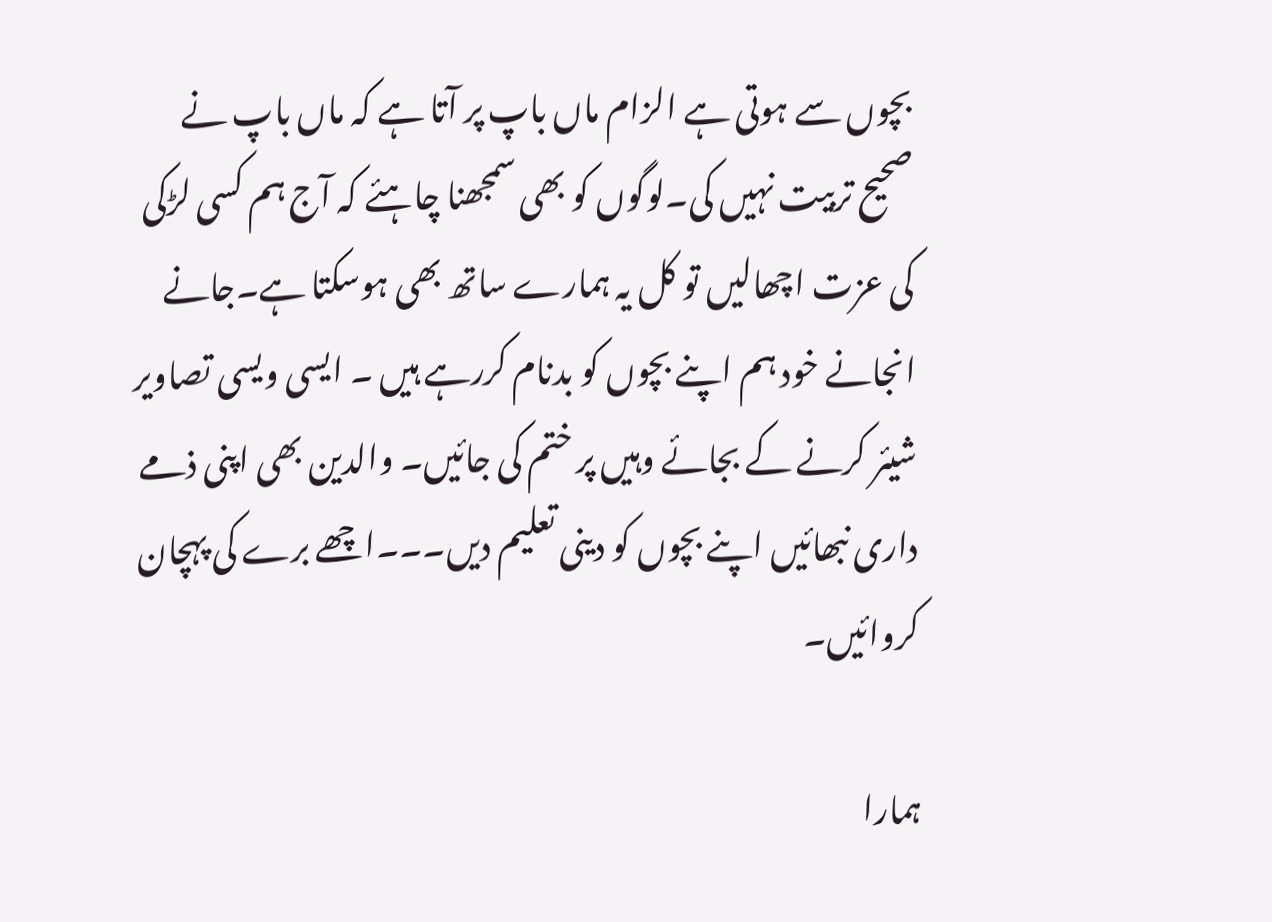بچوں سے ہوتی ہے الزام ماں باپ پر آتا ہے کہ ماں باپ نے صحیح تربیت نہیں کی۔لوگوں کو بھی سمجھنا چاہئے کہ آج ہم کسی لڑکی کی عزت اچھالیں تو کل یہ ہمارے ساتھ بھی ہوسکتا ہے۔جانے انجانے خود ہم اپنے بچوں کو بدنام کررہے ہیں ۔ ایسی ویسی تصاویر شیئر کرنے کے بجائے وہیں پر ختم کی جائیں۔ والدین بھی اپنی ذمے داری نبھائیں اپنے بچوں کو دینی تعلیم دیں۔۔۔اچھے برے کی پہچان کروائیں۔

ہمارا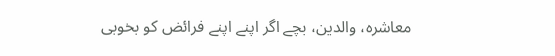معاشرہ، والدین، بچے اگر اپنے اپنے فرائض کو بخوبی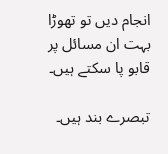انجام دیں تو تھوڑا بہت ان مسائل پر قابو پا سکتے ہیں۔

تبصرے بند ہیں۔